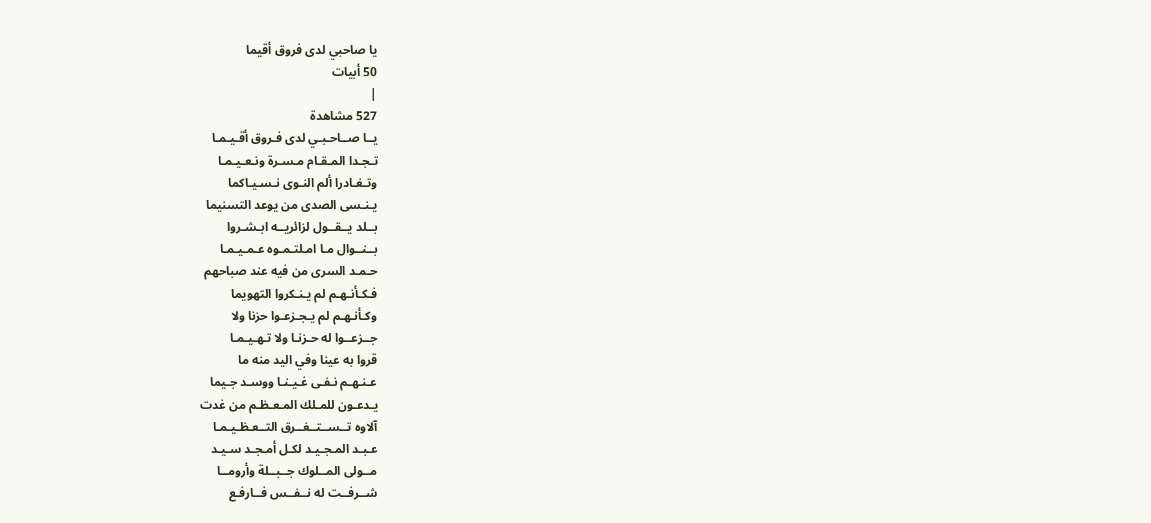يا صاحبي لدى فروق أقيما
50 أبيات
|
527 مشاهدة
يــا صــاحـبـي لدى فـروق أقـيـمـا
تـجـدا المـقـام مـسـرة ونـعـيـمـا
وتـغـادرا ألم النـوى نـسـيـاكما
يـنـسى الصدى من يوعد التسنيما
بــلد يــقــول لزائريــه ابـشـروا
بــنــوال مـا امـلتـمـوه عـمـيـمـا
حـمـد السرى من فيه عند صباحهم
فـكـأنـهـم لم يـنـكروا التهويما
وكـأنـهـم لم يـجـزعـوا حزنا ولا
جــزعــوا له حـزنـا ولا تـهـيـمـا
قروا به عينا وفي اليد منه ما
عـنـهـم نـفـى غـيـنـا ووسـد جـيما
يـدعـون للمـلك المـعـظـم من غدت
آلاوه تــســتــغــرق التــعـظـيـمـا
عـبـد المـجـيـد لكـل أمـجـد سـيـد
مــولى المــلوك جــبــلة وأرومــا
شــرفــت له نــفــس فــارفـع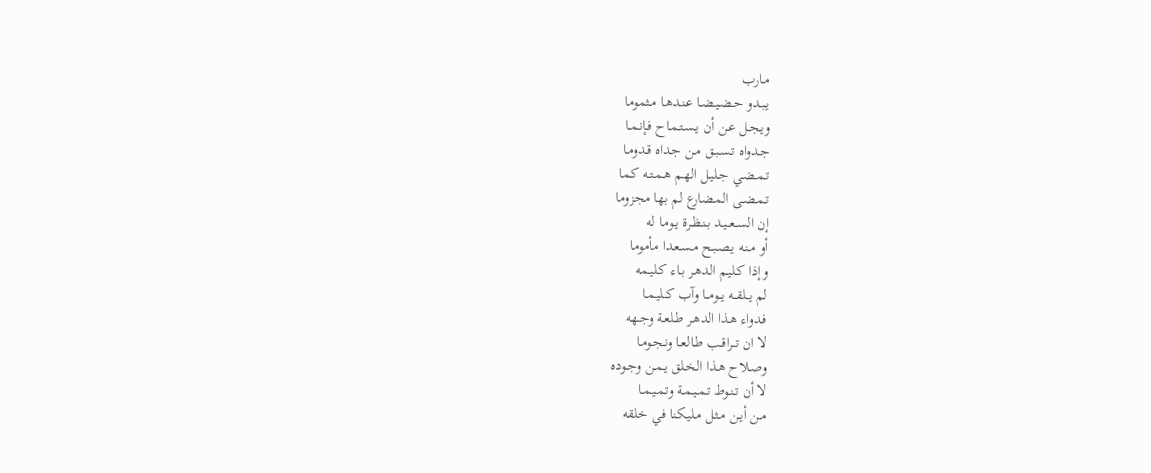مـارب
يـبـدو حـضـيـضـا عـنـدهـا مـثموما
ويـجـل عـن أن يـسـتـمـاح فـإنـمـا
جـدواه تـسـبـق مـن جـداه قـدومـا
تـمـضـي جـليـل الهـم هـمـتـه كـما
تـمـضـى المـضارع لم بها مجزوما
إن الســعــيـد بـنـظـرة يـومـا له
أو مـنـه يـصـبـح مـسـعـدا مأموما
وإذا كـليـم الدهـر بـاء كـليـمه
لم يــلقــه يــومــا وآب كــليـمـا
فـدواء هـذا الدهـر طـلعـة وجـهه
لا ان تــراقـب طـالعـا ونـجـومـا
وصـلاح هـذا الخـلق يـمـن وجـوده
لا أن تـنـوط تـمـيـمـة وتـمـيـمـا
مـن أيـن مـثـل مـليـكنا في خلقه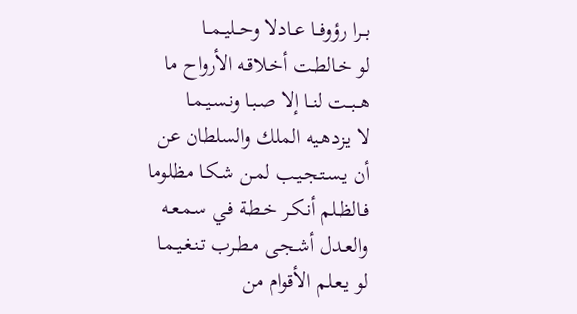بــرا رؤوفــا عــادلا وحــليــمــا
لو خـالطـت أخـلاقـه الأرواح ما
هــبــت لنــا إلا صـبـا ونـسـيـمـا
لا يـزدهـيه الملك والسلطان عن
أن يـسـتـجـيـب لمـن شـكـا مظلوما
فـالظـلم أنـكـر خـطـة فـي سـمـعـه
والعـدل أشـجـى مـطـرب تـنـغـيـمـا
لو يـعـلم الأقوام من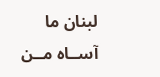لبنان ما
آســاه مــن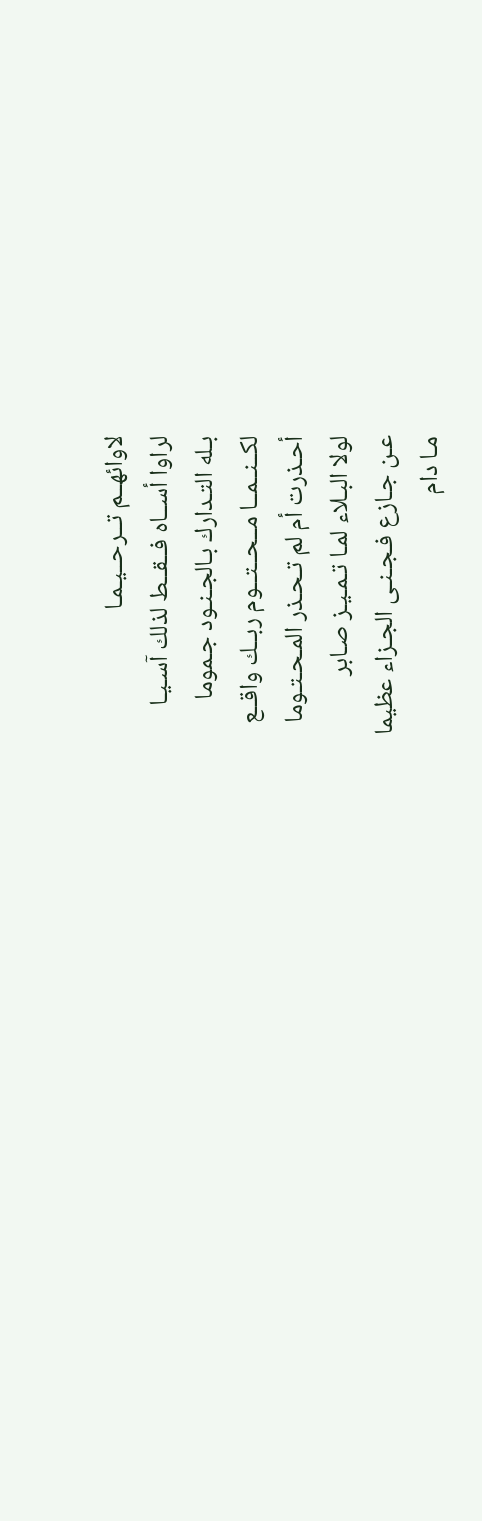لاوائهــم تــرحــيـمـا
لراوا أســاه فــقــط لذلك آسـيـا
بـله التـدارك بـالجـنـود جـموما
لكــنــمــا مــحــتــوم ربــك واقــع
أحـذرت أم لم تـحـذر المـحـتـوما
لولا البـلاء لمـا تـمـيـز صـابر
عـن جـازع فـجـنـى الجـزاء عظيما
مـا دام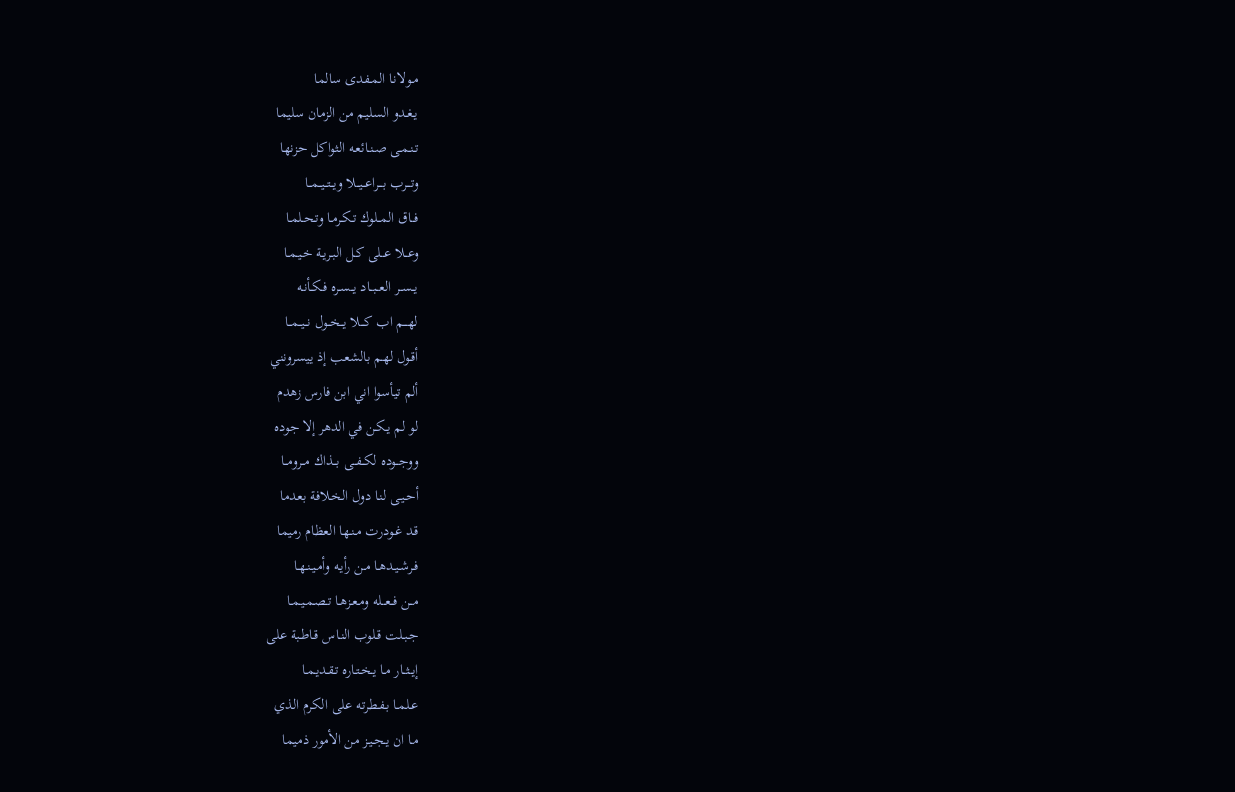مـولانـا المـفدى سالما
يـغـدو السليم من الزمان سليما
تـنـمـى صـنـائعـه الثواكل حزنها
وتـــرب بـــراعــيــلا ويــتــيــمــا
فــاق المــلوك تـكـرمـا وتـحـلمـا
وعــلا عــلى كـل البـريـة خـيـمـا
يــســر العــبــاد يــسـره فـكـأنـه
لهـــم اب كـــلا يــخــول نــيــمــا
أقـول لهـم بالشعب إذ ييسرونني
ألم تيأسوا اني ابن فارس زهدم
لو لم يـكـن في الدهر إلا جوده
ووجــوده لكــفــى بــذاك مــرومــا
أحـيـى لنـا دول الخـلافة بعدما
قـد غـودرت مـنـها العظام رميما
فـرشـيـدهـا مـن رأيـه وأمـيـنـهـا
مــن فــعــله ومـعـزهـا تـصـمـيـمـا
جـبـلت قـلوب النـاس قـاطـبة على
إيــثــار مـا يـخـتـاره تـقـديـمـا
عـلمـا بـفـطرته على الكرم الذي
مـا ان يـجـيـز من الأمور ذميما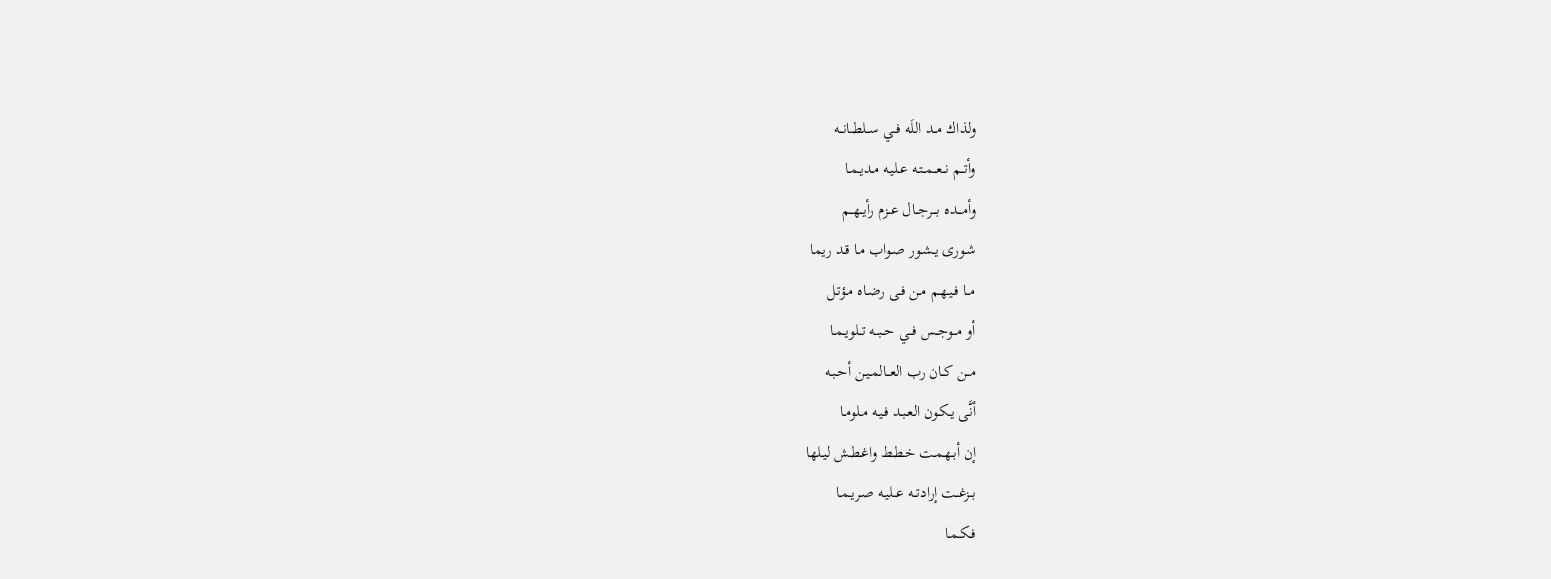ولذاك مــد اللَه فــي ســلطــانــه
وأتــم نــعــمــتـه عـليـه مـديـمـا
وأمـــده بـــرجــال عــزم رأيــهــم
شـورى يـشـور صـواب مـا قـد ريما
مــا فـيـهـم مـن فـى رضـاه مـؤتـل
أو مــوجــس فــي حــبــه تــلويـمـا
مــن كــان رب العــالمـيـن أحـبـه
أنَّى يـكـون العـبـد فـيـه مـلومـا
إن أبـهـمـت خـطـط واغـطـش ليـلها
بــزغــت إرادتــه عــليـه صـريـمـا
فـكـمـا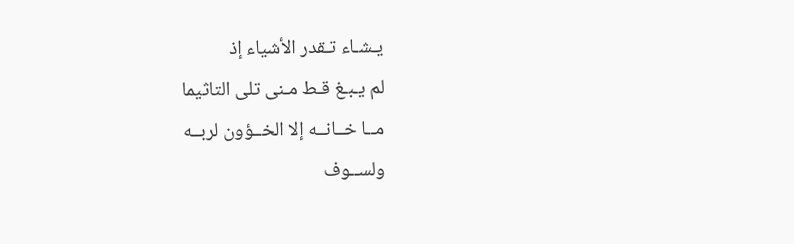يـشـاء تـقدر الأشياء إذ
لم يـبـغ قـط مـنى تلى التاثيما
مــا خــانــه إلا الخــؤون لربــه
ولســوف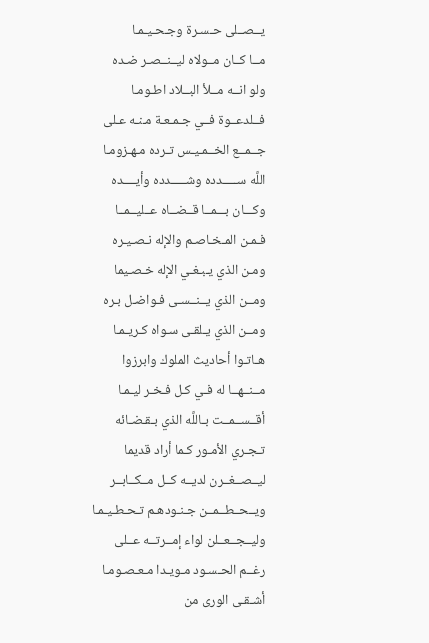يــصــلى حـسـرة وجـحـيـمـا
مــا كــان مــولاه ليــنــصـر ضـده
ولو انــه مــلأ البــلاد اطـومـا
فــلدعــوة فــي جـمـعـة مـنـه عـلى
جــمــع الخــمـيـس تـرده مـهـزومـا
اللَّه ســـــدده وشـــــدده وأيــــده
وكـــان بـــمــا قــضــاه عــليــمــا
فـمـن المـخـاصـم والإله نـصـيـره
ومـن الذي يـبـغـي الإله خـصـيما
ومــن الذي يــنــسـى فـواضـل بـره
ومــن الذي يـلقـى سـواه كـريـمـا
هـاتـوا أحاديث الملوك وابرزوا
مــنــهــا له فـي كـل فـخـر ليـمـا
أقــســمــت بـاللَّه الذي بـقـضـائه
تـجـري الأمـور كـما أراد قديما
ليــصــغــرن لديــه كــل مــكــابــر
ويــحــطــمــن جـنـودهـم تـحـطـيـمـا
وليــجــعــلن لواء إمــرتــه عــلى
رغــم الحـسـود مـويـدا مـعـصـومـا
أشـقـى الورى من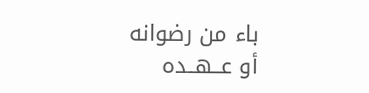باء من رضوانه
أو عــهــده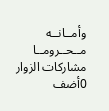وأمــانــه مــحــرومــا
مشاركات الزوار
0أضف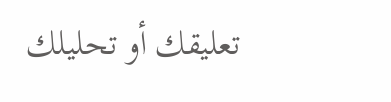تعليقك أو تحليلك